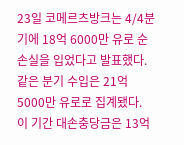23일 코메르츠방크는 4/4분기에 18억 6000만 유로 순손실을 입었다고 발표했다. 같은 분기 수입은 21억 5000만 유로로 집계됐다.
이 기간 대손충당금은 13억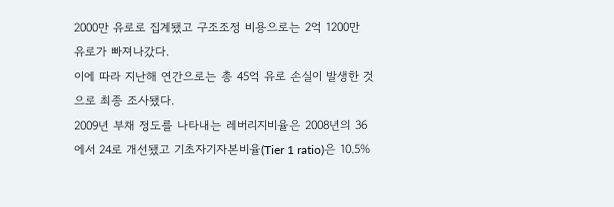2000만 유로로 집계됐고 구조조정 비용으로는 2억 1200만 유로가 빠져나갔다.
이에 따라 지난해 연간으로는 총 45억 유로 손실이 발생한 것으로 최종 조사됐다.
2009년 부채 정도를 나타내는 레버리지비율은 2008년의 36에서 24로 개선됐고 기초자기자본비율(Tier 1 ratio)은 10.5%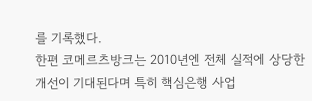를 기록했다.
한편 코메르츠방크는 2010년엔 전체 실적에 상당한 개선이 기대된다며 특히 핵심은행 사업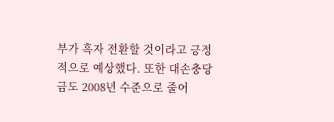부가 흑자 전환할 것이라고 긍정적으로 예상했다. 또한 대손충당금도 2008년 수준으로 줄어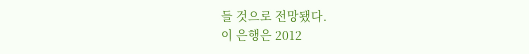들 것으로 전망됐다.
이 은행은 2012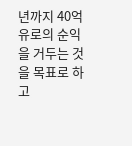년까지 40억유로의 순익을 거두는 것을 목표로 하고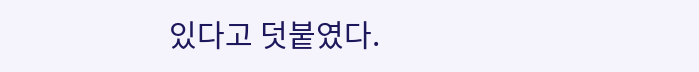있다고 덧붙였다.